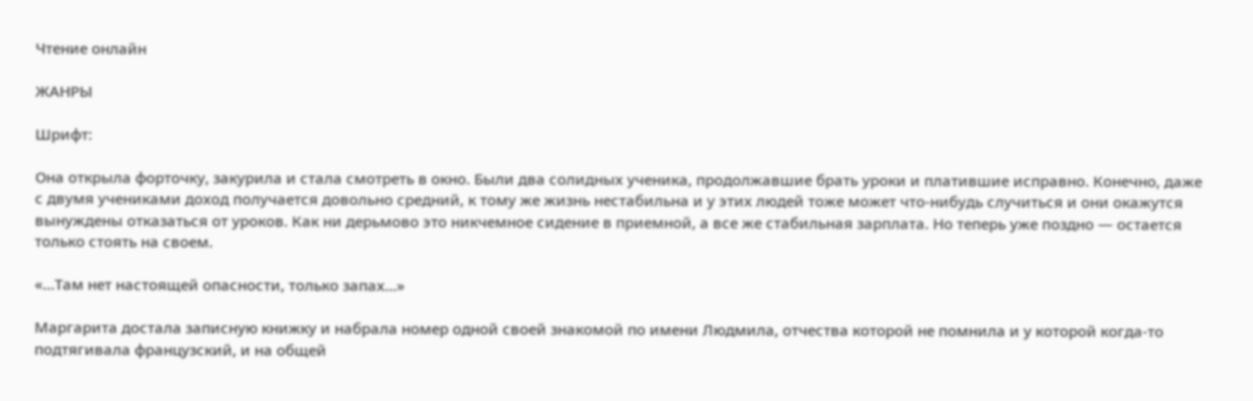Чтение онлайн

ЖАНРЫ

Шрифт:

Она открыла форточку, закурила и стала смотреть в окно. Были два солидных ученика, продолжавшие брать уроки и платившие исправно. Конечно, даже с двумя учениками доход получается довольно средний, к тому же жизнь нестабильна и у этих людей тоже может что-нибудь случиться и они окажутся вынуждены отказаться от уроков. Как ни дерьмово это никчемное сидение в приемной, а все же стабильная зарплата. Но теперь уже поздно — остается только стоять на своем.

«…Там нет настоящей опасности, только запах…»

Маргарита достала записную книжку и набрала номер одной своей знакомой по имени Людмила, отчества которой не помнила и у которой когда-то подтягивала французский, и на общей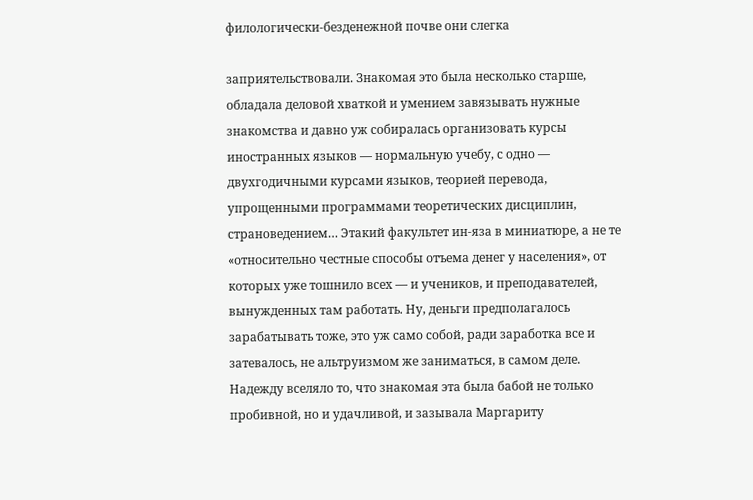филологически-безденежной почве они слегка

заприятельствовали. Знакомая это была несколько старше, обладала деловой хваткой и умением завязывать нужные знакомства и давно уж собиралась организовать курсы иностранных языков — нормальную учебу, с одно — двухгодичными курсами языков, теорией перевода, упрощенными программами теоретических дисциплин, страноведением… Этакий факультет ин-яза в миниатюре, а не те «относительно честные способы отъема денег у населения», от которых уже тошнило всех — и учеников, и преподавателей, вынужденных там работать. Ну, деньги предполагалось зарабатывать тоже, это уж само собой, ради заработка все и затевалось, не альтруизмом же заниматься, в самом деле. Надежду вселяло то, что знакомая эта была бабой не только пробивной, но и удачливой, и зазывала Маргариту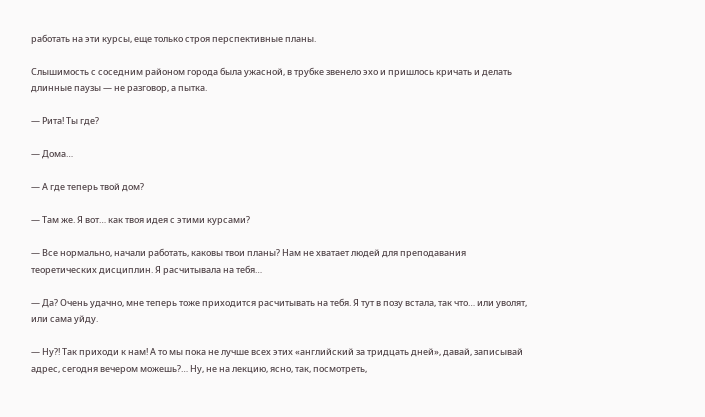работать на эти курсы, еще только строя перспективные планы.

Слышимость с соседним районом города была ужасной, в трубке звенело эхо и пришлось кричать и делать длинные паузы — не разговор, а пытка.

— Рита! Ты где?

— Дома…

— А где теперь твой дом?

— Там же. Я вот… как твоя идея с этими курсами?

— Все нормально, начали работать, каковы твои планы? Нам не хватает людей для преподавания теоретических дисциплин. Я расчитывала на тебя…

— Да? Очень удачно, мне теперь тоже приходится расчитывать на тебя. Я тут в позу встала, так что… или уволят, или сама уйду.

— Ну?! Так приходи к нам! А то мы пока не лучше всех этих «английский за тридцать дней», давай, записывай адрес, сегодня вечером можешь?… Ну, не на лекцию, ясно, так, посмотреть,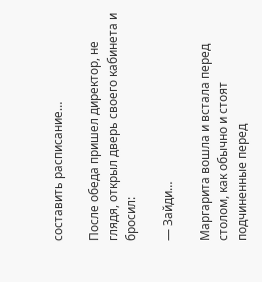составить расписание…

После обеда пришел директор, не глядя, открыл дверь своего кабинета и бросил:

— Зайди…

Маргарита вошла и встала перед столом, как обычно и стоят подчиненные перед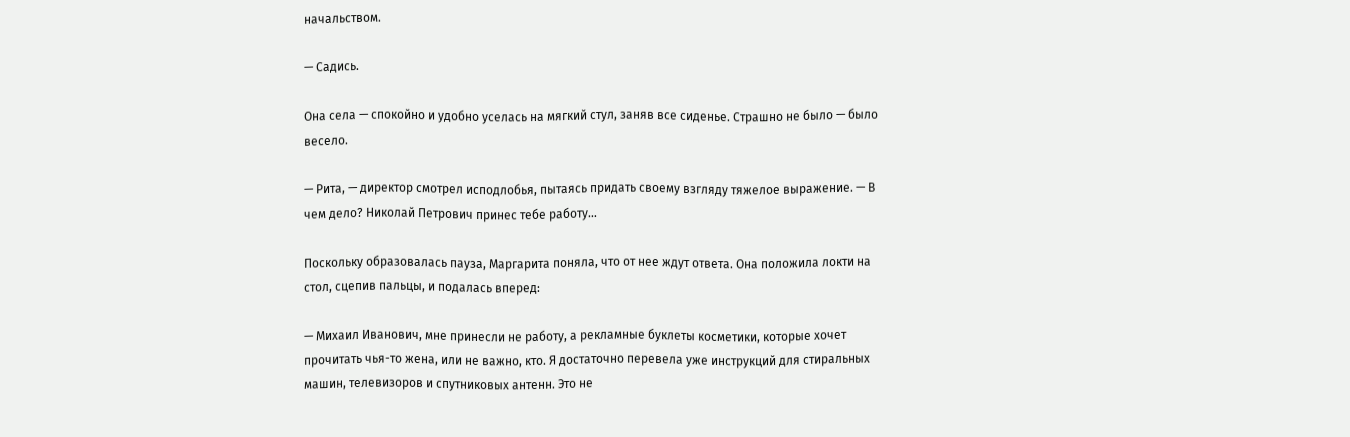начальством.

— Садись.

Она села — спокойно и удобно уселась на мягкий стул, заняв все сиденье. Страшно не было — было весело.

— Рита, — директор смотрел исподлобья, пытаясь придать своему взгляду тяжелое выражение. — В чем дело? Николай Петрович принес тебе работу…

Поскольку образовалась пауза, Маргарита поняла, что от нее ждут ответа. Она положила локти на стол, сцепив пальцы, и подалась вперед:

— Михаил Иванович, мне принесли не работу, а рекламные буклеты косметики, которые хочет прочитать чья-то жена, или не важно, кто. Я достаточно перевела уже инструкций для стиральных машин, телевизоров и спутниковых антенн. Это не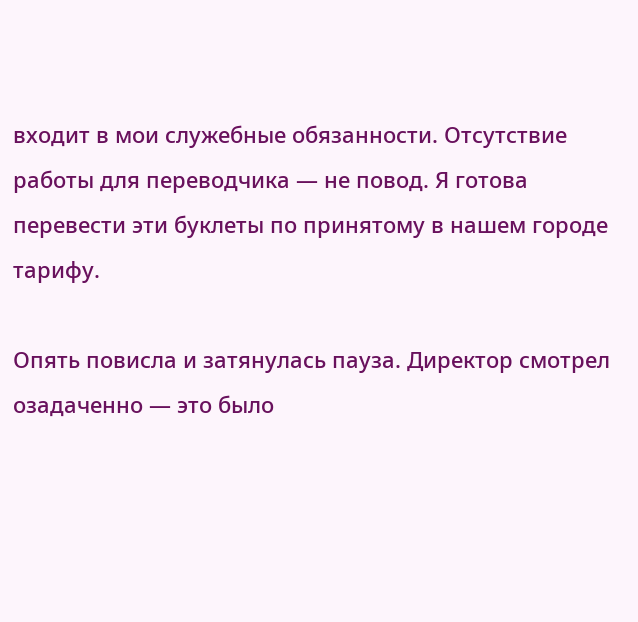входит в мои служебные обязанности. Отсутствие работы для переводчика — не повод. Я готова перевести эти буклеты по принятому в нашем городе тарифу.

Опять повисла и затянулась пауза. Директор смотрел озадаченно — это было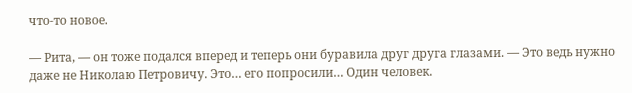что-то новое.

— Рита, — он тоже подался вперед и теперь они буравила друг друга глазами. — Это ведь нужно даже не Николаю Петровичу. Это… его попросили… Один человек.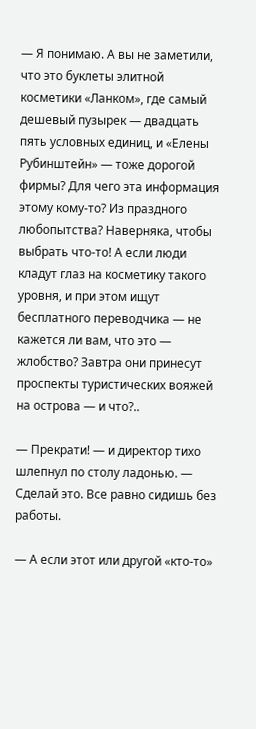— Я понимаю. А вы не заметили, что это буклеты элитной косметики «Ланком», где самый дешевый пузырек — двадцать пять условных единиц, и «Елены Рубинштейн» — тоже дорогой фирмы? Для чего эта информация этому кому-то? Из праздного любопытства? Наверняка, чтобы выбрать что-то! А если люди кладут глаз на косметику такого уровня, и при этом ищут бесплатного переводчика — не кажется ли вам, что это — жлобство? Завтра они принесут проспекты туристических вояжей на острова — и что?..

— Прекрати! — и директор тихо шлепнул по столу ладонью. — Сделай это. Все равно сидишь без работы.

— А если этот или другой «кто-то»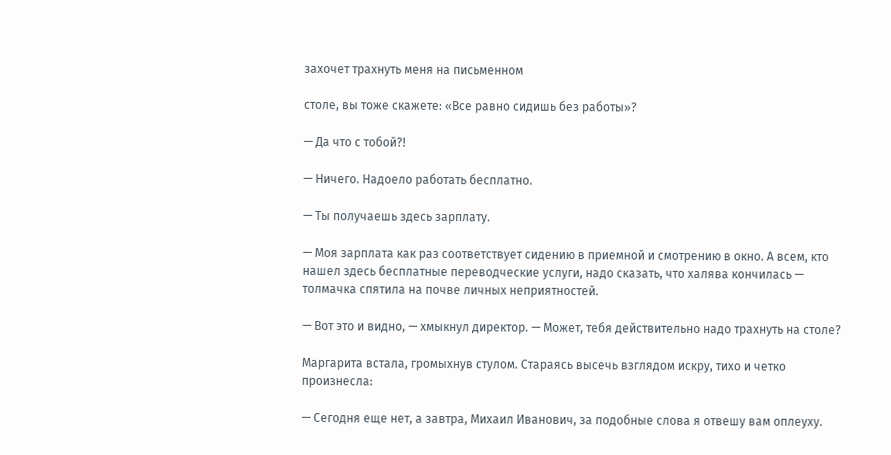захочет трахнуть меня на письменном

столе, вы тоже скажете: «Все равно сидишь без работы»?

— Да что с тобой?!

— Ничего. Надоело работать бесплатно.

— Ты получаешь здесь зарплату.

— Моя зарплата как раз соответствует сидению в приемной и смотрению в окно. А всем, кто нашел здесь бесплатные переводческие услуги, надо сказать, что халява кончилась — толмачка спятила на почве личных неприятностей.

— Вот это и видно, — хмыкнул директор. — Может, тебя действительно надо трахнуть на столе?

Маргарита встала, громыхнув стулом. Стараясь высечь взглядом искру, тихо и четко произнесла:

— Сегодня еще нет, а завтра, Михаил Иванович, за подобные слова я отвешу вам оплеуху.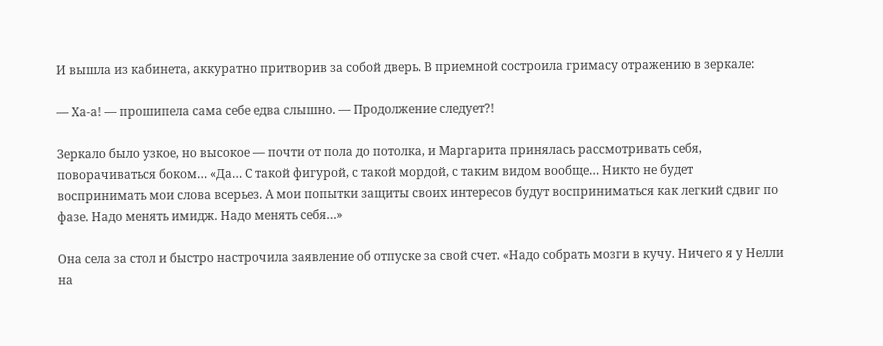И вышла из кабинета, аккуратно притворив за собой дверь. В приемной состроила гримасу отражению в зеркале:

— Ха-а! — прошипела сама себе едва слышно. — Продолжение следует?!

Зеркало было узкое, но высокое — почти от пола до потолка, и Маргарита принялась рассмотривать себя, поворачиваться боком… «Да… С такой фигурой, с такой мордой, с таким видом вообще… Никто не будет воспринимать мои слова всерьез. А мои попытки защиты своих интересов будут восприниматься как легкий сдвиг по фазе. Надо менять имидж. Надо менять себя…»

Она села за стол и быстро настрочила заявление об отпуске за свой счет. «Надо собрать мозги в кучу. Ничего я у Нелли на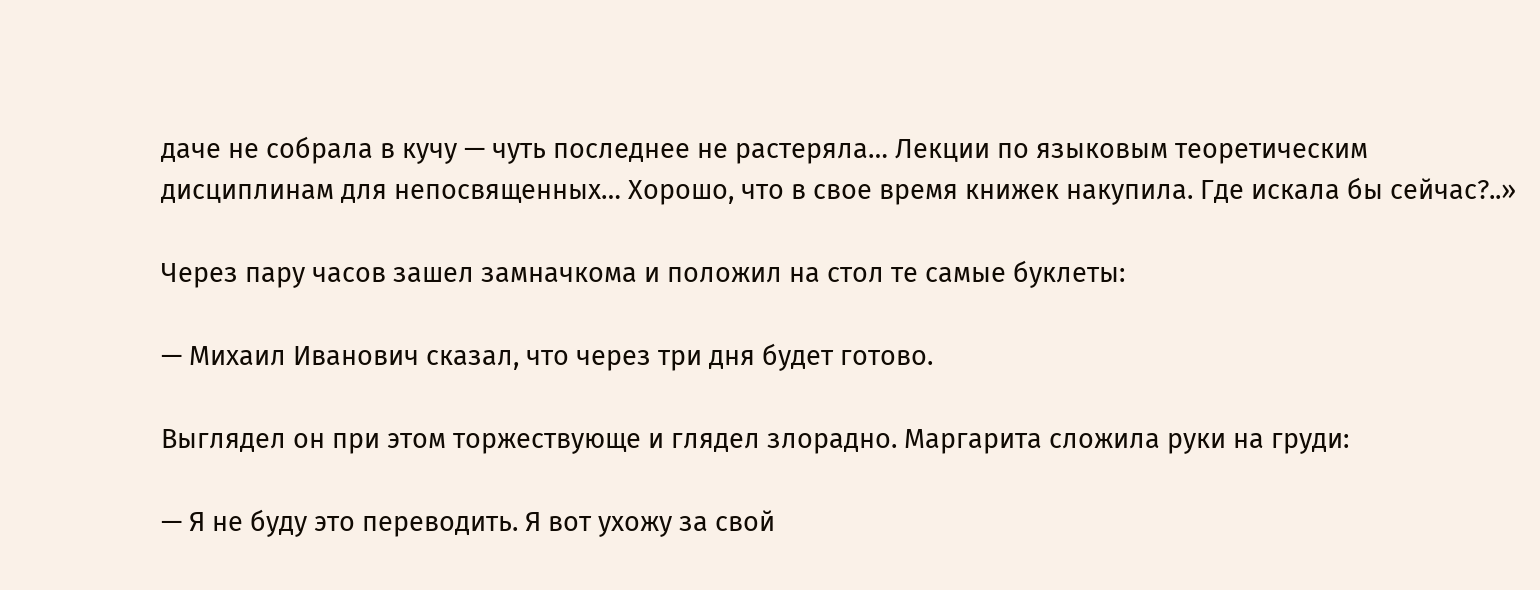даче не собрала в кучу — чуть последнее не растеряла… Лекции по языковым теоретическим дисциплинам для непосвященных… Хорошо, что в свое время книжек накупила. Где искала бы сейчас?..»

Через пару часов зашел замначкома и положил на стол те самые буклеты:

— Михаил Иванович сказал, что через три дня будет готово.

Выглядел он при этом торжествующе и глядел злорадно. Маргарита сложила руки на груди:

— Я не буду это переводить. Я вот ухожу за свой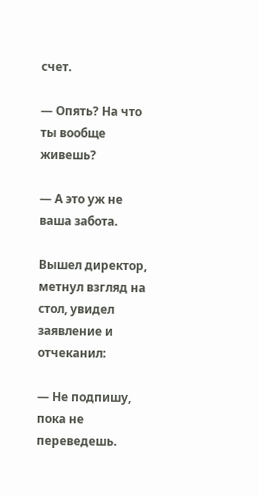счет.

— Опять? На что ты вообще живешь?

— А это уж не ваша забота.

Вышел директор, метнул взгляд на стол, увидел заявление и отчеканил:

— Не подпишу, пока не переведешь.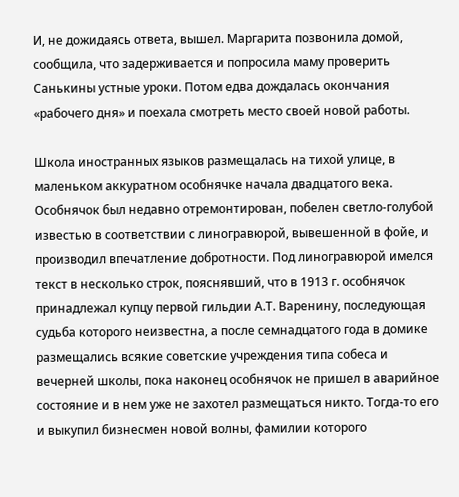И, не дожидаясь ответа, вышел. Маргарита позвонила домой, сообщила, что задерживается и попросила маму проверить Санькины устные уроки. Потом едва дождалась окончания «рабочего дня» и поехала смотреть место своей новой работы.

Школа иностранных языков размещалась на тихой улице, в маленьком аккуратном особнячке начала двадцатого века. Особнячок был недавно отремонтирован, побелен светло-голубой известью в соответствии с линогравюрой, вывешенной в фойе, и производил впечатление добротности. Под линогравюрой имелся текст в несколько строк, пояснявший, что в 1913 г. особнячок принадлежал купцу первой гильдии А.Т. Варенину, последующая судьба которого неизвестна, а после семнадцатого года в домике размещались всякие советские учреждения типа собеса и вечерней школы, пока наконец особнячок не пришел в аварийное состояние и в нем уже не захотел размещаться никто. Тогда-то его и выкупил бизнесмен новой волны, фамилии которого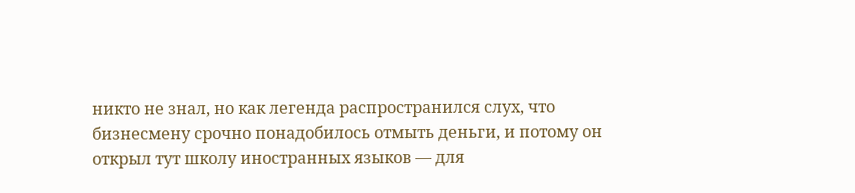никто не знал, но как легенда распространился слух, что бизнесмену срочно понадобилось отмыть деньги, и потому он открыл тут школу иностранных языков — для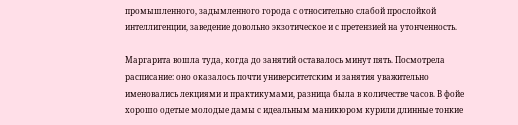промышленного, задымленного города с относительно слабой прослойкой интеллигенции, заведение довольно экзотическое и с претензией на утонченность.

Маргарита вошла туда, когда до занятий оставалось минут пять. Посмотрела расписание: оно оказалось почти университетским и занятия уважительно именовались лекциями и практикумами, разница была в количестве часов. В фойе хорошо одетые молодые дамы с идеальным маникюром курили длинные тонкие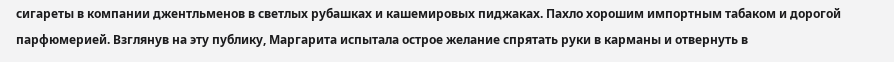сигареты в компании джентльменов в светлых рубашках и кашемировых пиджаках. Пахло хорошим импортным табаком и дорогой парфюмерией. Взглянув на эту публику, Маргарита испытала острое желание спрятать руки в карманы и отвернуть в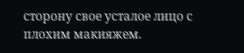сторону свое усталое лицо с плохим макияжем.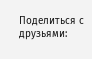Поделиться с друзьями: